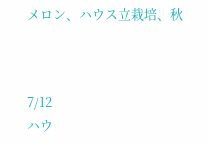メロン、ハウス立栽培、秋



7/12
ハウ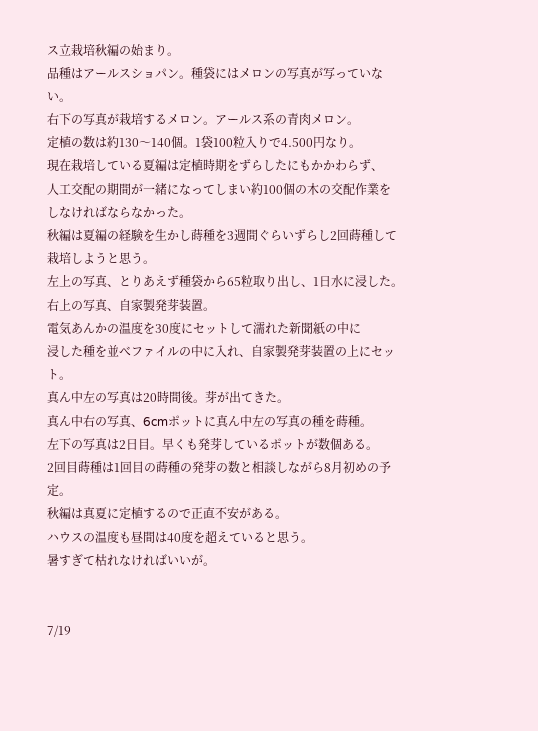ス立栽培秋編の始まり。
品種はアールスショパン。種袋にはメロンの写真が写っていない。
右下の写真が栽培するメロン。アールス系の青肉メロン。
定植の数は約130〜140個。1袋100粒入りで4.500円なり。
現在栽培している夏編は定植時期をずらしたにもかかわらず、
人工交配の期間が一緒になってしまい約100個の木の交配作業を
しなければならなかった。
秋編は夏編の経験を生かし蒔種を3週間ぐらいずらし2回蒔種して
栽培しようと思う。
左上の写真、とりあえず種袋から65粒取り出し、1日水に浸した。
右上の写真、自家製発芽装置。
電気あんかの温度を30度にセットして濡れた新聞紙の中に
浸した種を並べファイルの中に入れ、自家製発芽装置の上にセット。
真ん中左の写真は20時間後。芽が出てきた。
真ん中右の写真、6cmポットに真ん中左の写真の種を蒔種。
左下の写真は2日目。早くも発芽しているポットが数個ある。
2回目蒔種は1回目の蒔種の発芽の数と相談しながら8月初めの予定。
秋編は真夏に定植するので正直不安がある。
ハウスの温度も昼間は40度を超えていると思う。
暑すぎて枯れなければいいが。


7/19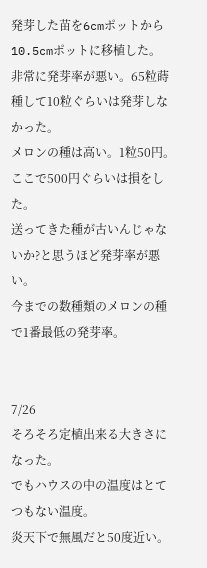発芽した苗を6cmポットから10.5cmポットに移植した。
非常に発芽率が悪い。65粒蒔種して10粒ぐらいは発芽しなかった。
メロンの種は高い。1粒50円。ここで500円ぐらいは損をした。
送ってきた種が古いんじゃないか?と思うほど発芽率が悪い。
今までの数種類のメロンの種で1番最低の発芽率。


7/26
そろそろ定植出来る大きさになった。
でもハウスの中の温度はとてつもない温度。
炎天下で無風だと50度近い。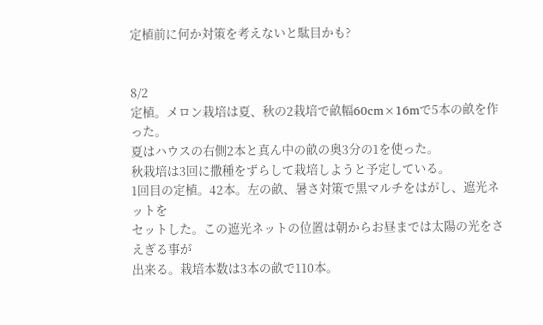定植前に何か対策を考えないと駄目かも?


8/2
定植。メロン栽培は夏、秋の2栽培で畝幅60cm×16mで5本の畝を作った。
夏はハウスの右側2本と真ん中の畝の奥3分の1を使った。
秋栽培は3回に撒種をずらして栽培しようと予定している。
1回目の定植。42本。左の畝、暑さ対策で黒マルチをはがし、遮光ネットを
セットした。この遮光ネットの位置は朝からお昼までは太陽の光をさえぎる事が
出来る。栽培本数は3本の畝で110本。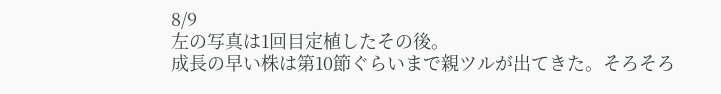8/9
左の写真は1回目定植したその後。
成長の早い株は第10節ぐらいまで親ツルが出てきた。そろそろ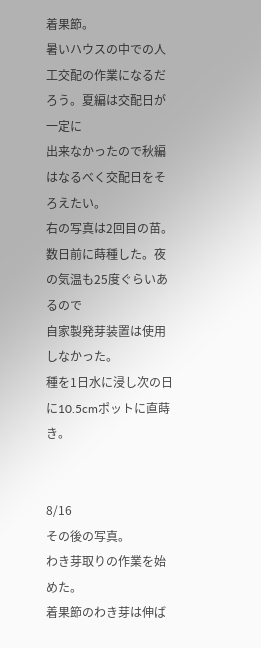着果節。
暑いハウスの中での人工交配の作業になるだろう。夏編は交配日が一定に
出来なかったので秋編はなるべく交配日をそろえたい。
右の写真は2回目の苗。数日前に蒔種した。夜の気温も25度ぐらいあるので
自家製発芽装置は使用しなかった。
種を1日水に浸し次の日に10.5cmポットに直蒔き。


8/16
その後の写真。
わき芽取りの作業を始めた。
着果節のわき芽は伸ば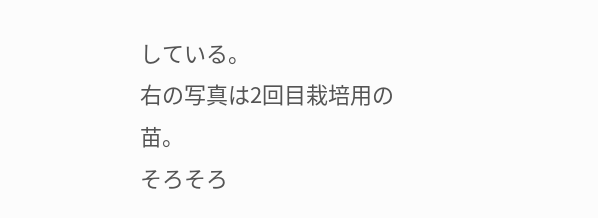している。
右の写真は2回目栽培用の苗。
そろそろ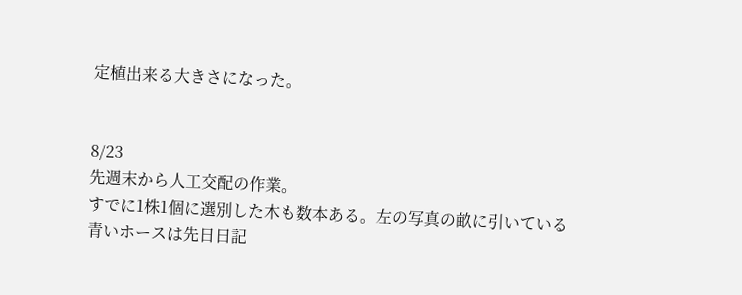定植出来る大きさになった。


8/23
先週末から人工交配の作業。
すでに1株1個に選別した木も数本ある。左の写真の畝に引いている
青いホースは先日日記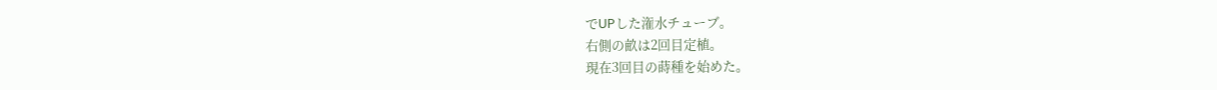でUPした潅水チューブ。
右側の畝は2回目定植。
現在3回目の蒔種を始めた。